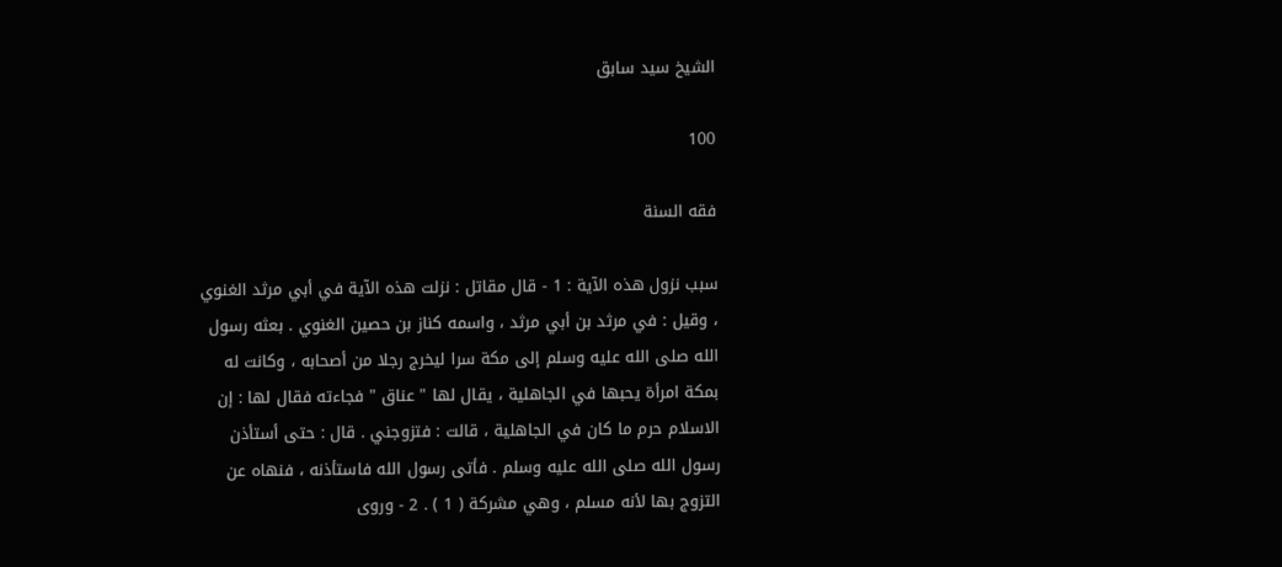الشيخ سيد سابق

100

فقه السنة

سبب نزول هذه الآية : 1 - قال مقاتل : نزلت هذه الآية في أبي مرثد الغنوي ، وقيل : في مرثد بن أبي مرثد ، واسمه كناز بن حصين الغنوي . بعثه رسول الله صلى الله عليه وسلم إلى مكة سرا ليخرج رجلا من أصحابه ، وكانت له بمكة امرأة يحبها في الجاهلية ، يقال لها " عناق " فجاءته فقال لها : إن الاسلام حرم ما كان في الجاهلية ، قالت : فتزوجني . قال : حتى أستأذن رسول الله صلى الله عليه وسلم . فأتى رسول الله فاستأذنه ، فنهاه عن التزوج بها لأنه مسلم ، وهي مشركة ( 1 ) . 2 - وروى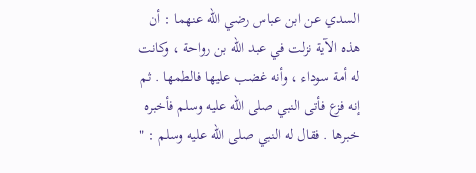السدي عن ابن عباس رضي الله عنهما : أن هذه الآية نزلت في عبد الله بن رواحة ، وكانت له أمة سوداء ، وأنه غضب عليها فالطمها . ثم إنه فزع فأتى النبي صلى الله عليه وسلم فأخبره خبرها . فقال له النبي صلى الله عليه وسلم : "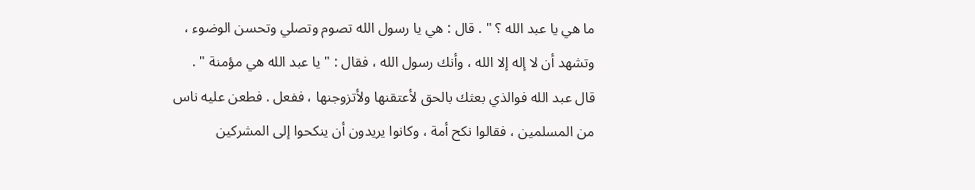ما هي يا عبد الله ؟ " . قال : هي يا رسول الله تصوم وتصلي وتحسن الوضوء ، وتشهد أن لا إله إلا الله ، وأنك رسول الله ، فقال : " يا عبد الله هي مؤمنة " . قال عبد الله فوالذي بعثك بالحق لأعتقنها ولأتزوجنها ، ففعل . فطعن عليه ناس من المسلمين ، فقالوا نكح أمة ، وكانوا يريدون أن ينكحوا إلى المشركين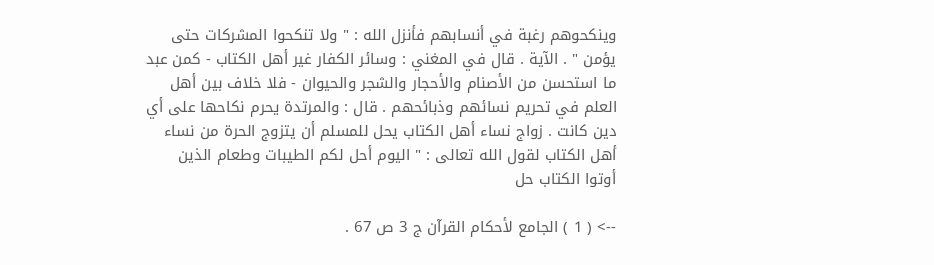وينكحوهم رغبة في أنسابهم فأنزل الله : " ولا تنكحوا المشركات حتى يؤمن " . الآية . قال في المغني : وسائر الكفار غير أهل الكتاب - كمن عبد ما استحسن من الأصنام والأحجار والشجر والحيوان - فلا خلاف بين أهل العلم في تحريم نسائهم وذبائحهم . قال : والمرتدة يحرم نكاحها على أي دين كانت . زواج نساء أهل الكتاب يحل للمسلم أن يتزوج الحرة من نساء أهل الكتاب لقول الله تعالى : " اليوم أحل لكم الطيبات وطعام الذين أوتوا الكتاب حل

--> ( 1 ) الجامع لأحكام القرآن ج 3 ص 67 .